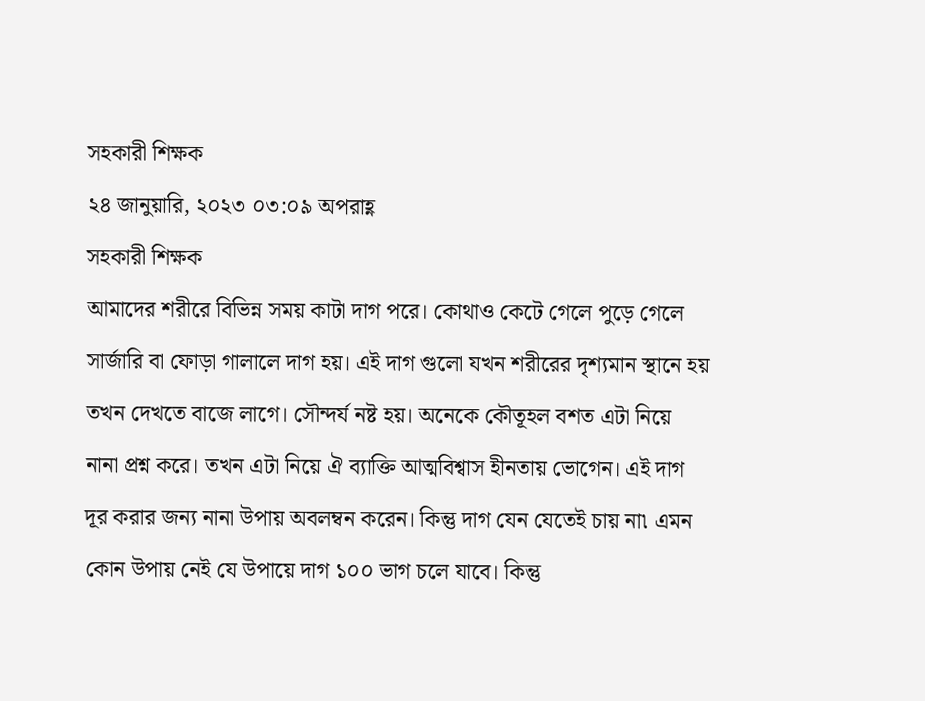সহকারী শিক্ষক
২৪ জানুয়ারি, ২০২৩ ০৩:০৯ অপরাহ্ণ
সহকারী শিক্ষক
আমাদের শরীরে বিভিন্ন সময় কাটা দাগ পরে। কোথাও কেটে গেলে পুড়ে গেলে সার্জারি বা ফোড়া গালালে দাগ হয়। এই দাগ গুলো যখন শরীরের দৃশ্যমান স্থানে হয় তখন দেখতে বাজে লাগে। সৌন্দর্য নষ্ট হয়। অনেকে কৌতূহল বশত এটা নিয়ে নানা প্রশ্ন করে। তখন এটা নিয়ে ঐ ব্যাক্তি আত্মবিশ্বাস হীনতায় ভোগেন। এই দাগ দূর করার জন্য নানা উপায় অবলম্বন করেন। কিন্তু দাগ যেন যেতেই চায় না৷ এমন কোন উপায় নেই যে উপায়ে দাগ ১০০ ভাগ চলে যাবে। কিন্তু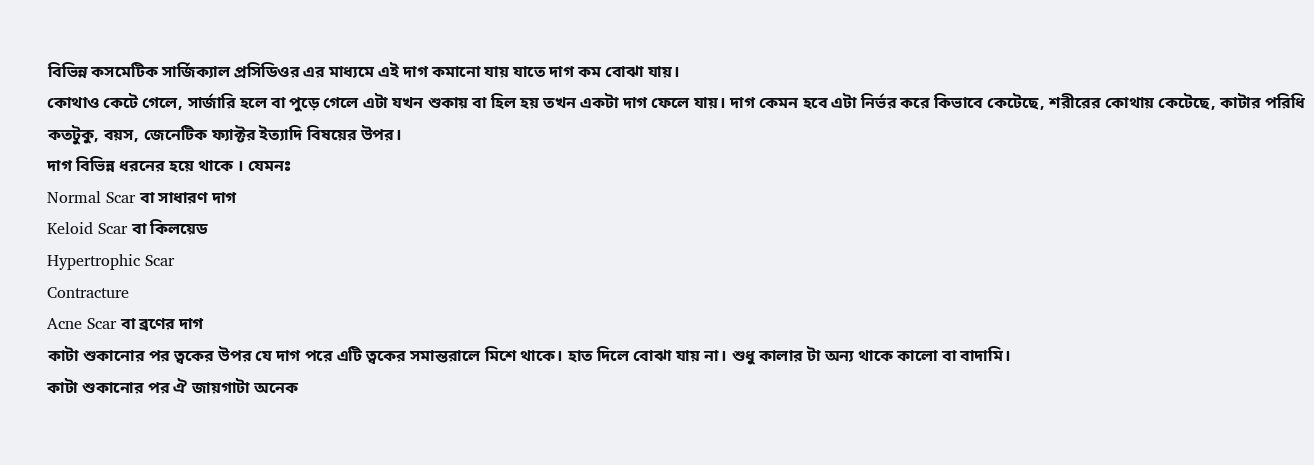বিভিন্ন কসমেটিক সার্জিক্যাল প্রসিডিওর এর মাধ্যমে এই দাগ কমানো যায় যাতে দাগ কম বোঝা যায়।
কোথাও কেটে গেলে, সার্জারি হলে বা পুড়ে গেলে এটা যখন শুকায় বা হিল হয় তখন একটা দাগ ফেলে যায়। দাগ কেমন হবে এটা নির্ভর করে কিভাবে কেটেছে, শরীরের কোথায় কেটেছে, কাটার পরিধি কতটুকু, বয়স, জেনেটিক ফ্যাক্টর ইত্যাদি বিষয়ের উপর।
দাগ বিভিন্ন ধরনের হয়ে থাকে । যেমনঃ
Normal Scar বা সাধারণ দাগ
Keloid Scar বা কিলয়েড
Hypertrophic Scar
Contracture
Acne Scar বা ব্রণের দাগ
কাটা শুকানোর পর ত্বকের উপর যে দাগ পরে এটি ত্বকের সমান্তরালে মিশে থাকে। হাত দিলে বোঝা যায় না। শুধু কালার টা অন্য থাকে কালো বা বাদামি।
কাটা শুকানোর পর ঐ জায়গাটা অনেক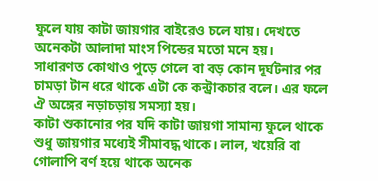ফুলে যায় কাটা জায়গার বাইরেও চলে যায়। দেখতে অনেকটা আলাদা মাংস পিন্ডের মতো মনে হয়।
সাধারণত কোথাও পুড়ে গেলে বা বড় কোন দূর্ঘটনার পর চামড়া টান ধরে থাকে এটা কে কন্ট্রাকচার বলে। এর ফলে ঐ অঙ্গের নড়াচড়ায় সমস্যা হয়।
কাটা শুকানোর পর যদি কাটা জায়গা সামান্য ফুলে থাকে শুধু জায়গার মধ্যেই সীমাবদ্ধ থাকে। লাল, খয়েরি বা গোলাপি বর্ণ হয়ে থাকে অনেক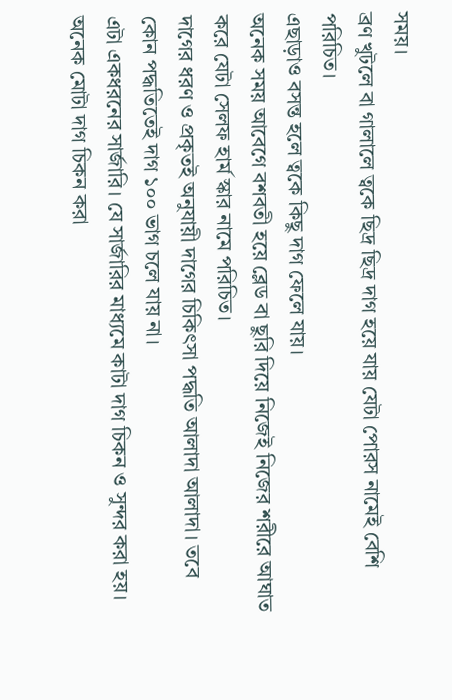সময়।
ব্রণ খুটলে বা গালালে ত্বকে ছিদ্র ছিদ্র দাগ হয়ে যায় যেটা পোরস নামেই বেশি পরিচিত।
এছাড়াও বসন্ত হলে ত্বকে কিছু দাগ ফেলে যায়।
অনেক সময় আবেগে বশবতী হয়ে ব্লেড বা ছুরি দিয়ে নিজেই নিজের শরীরে আঘাত করে যেটা সেলফ হার্ম স্কার নামে পরিচিত।
দাগের ধরণ ও প্রকৃতই অনুযায়ী দাগের চিকিৎসা পদ্ধতি আলাদা আলাদা। তবে কোন পদ্ধতিতেই দাগ ১০০ ভাগ চলে যায় না।
এটা একধরনের সার্জারি। যে সার্জারির মাধ্যমে কাটা দাগ চিকন ও সুন্দর করা হয়। অনেক মোটা দাগ চিকন করা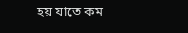হয় যাতে কম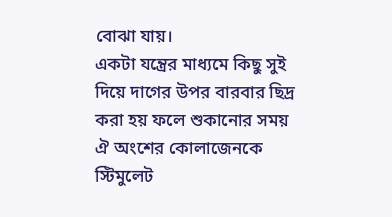বোঝা যায়।
একটা যন্ত্রের মাধ্যমে কিছু সুই দিয়ে দাগের উপর বারবার ছিদ্র করা হয় ফলে শুকানোর সময় ঐ অংশের কোলাজেনকে স্টিমুলেট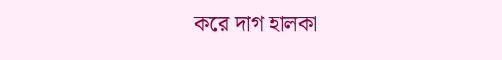করে দাগ হালকা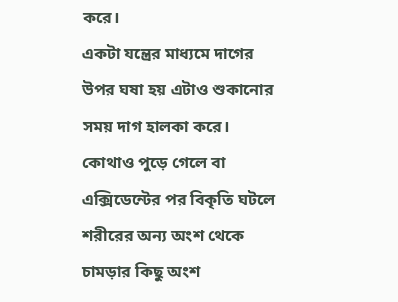করে।
একটা যন্ত্রের মাধ্যমে দাগের উপর ঘষা হয় এটাও শুকানোর সময় দাগ হালকা করে।
কোথাও পুড়ে গেলে বা এক্সিডেন্টের পর বিকৃতি ঘটলে শরীরের অন্য অংশ থেকে চামড়ার কিছু অংশ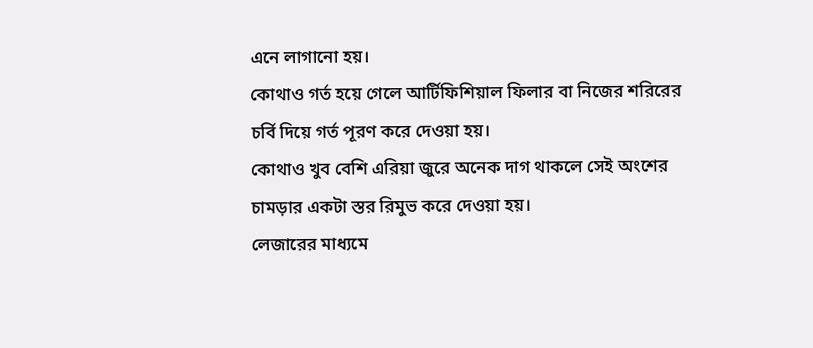এনে লাগানো হয়।
কোথাও গর্ত হয়ে গেলে আর্টিফিশিয়াল ফিলার বা নিজের শরিরের চর্বি দিয়ে গর্ত পূরণ করে দেওয়া হয়।
কোথাও খুব বেশি এরিয়া জুরে অনেক দাগ থাকলে সেই অংশের চামড়ার একটা স্তর রিমুভ করে দেওয়া হয়।
লেজারের মাধ্যমে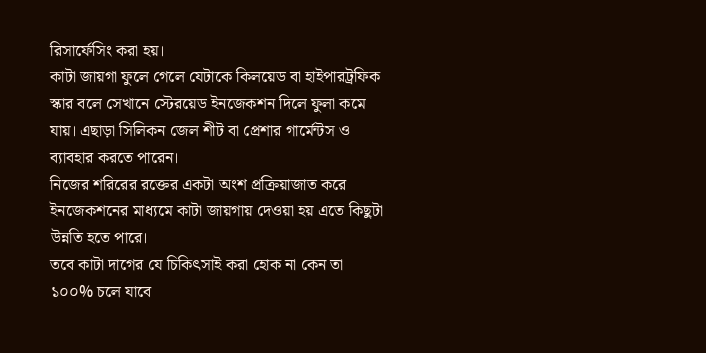রিসার্ফেসিং করা হয়।
কাটা জায়গা ফুলে গেলে যেটাকে কিলয়েড বা হাইপারট্রফিক স্কার বলে সেখানে স্টেরয়েড ইনজেকশন দিলে ফুলা কমে যায়। এছাড়া সিলিকন জেল শীট বা প্রেশার গার্মেন্টস ও ব্যাবহার করতে পারেন।
নিজের শরিরের রক্তের একটা অংশ প্রক্রিয়াজাত করে ইনজেকশনের মাধ্যমে কাটা জায়গায় দেওয়া হয় এতে কিছুটা উন্নতি হতে পারে।
তবে কাটা দাগের যে চিকিৎসাই করা হোক না কেন তা ১০০% চলে যাবে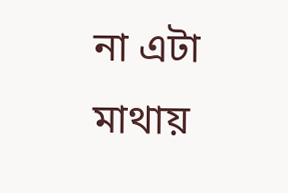না এটা মাথায়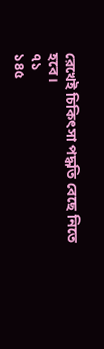রেখেই চিকিৎসা পদ্ধতি বেছে নিতে হবে।
৭১
১৪৫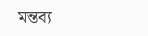মন্তব্য